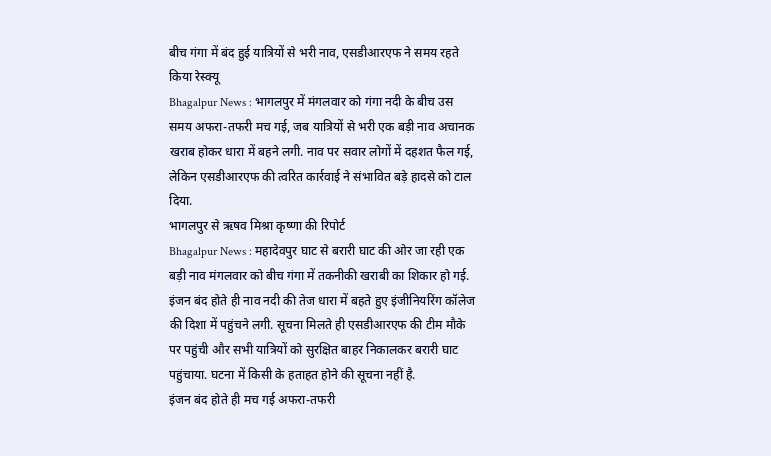बीच गंगा में बंद हुई यात्रियों से भरी नाव, एसडीआरएफ ने समय रहते किया रेस्क्यू
Bhagalpur News : भागलपुर में मंगलवार को गंगा नदी के बीच उस समय अफरा-तफरी मच गई, जब यात्रियों से भरी एक बड़ी नाव अचानक खराब होकर धारा में बहने लगी. नाव पर सवार लोगों में दहशत फैल गई, लेकिन एसडीआरएफ की त्वरित कार्रवाई ने संभावित बड़े हादसे को टाल दिया.
भागलपुर से ऋषव मिश्रा कृष्णा की रिपोर्ट
Bhagalpur News : महादेवपुर घाट से बरारी घाट की ओर जा रही एक बड़ी नाव मंगलवार को बीच गंगा में तकनीकी खराबी का शिकार हो गई. इंजन बंद होते ही नाव नदी की तेज धारा में बहते हुए इंजीनियरिंग कॉलेज की दिशा में पहुंचने लगी. सूचना मिलते ही एसडीआरएफ की टीम मौके पर पहुंची और सभी यात्रियों को सुरक्षित बाहर निकालकर बरारी घाट पहुंचाया. घटना में किसी के हताहत होने की सूचना नहीं है.
इंजन बंद होते ही मच गई अफरा-तफरी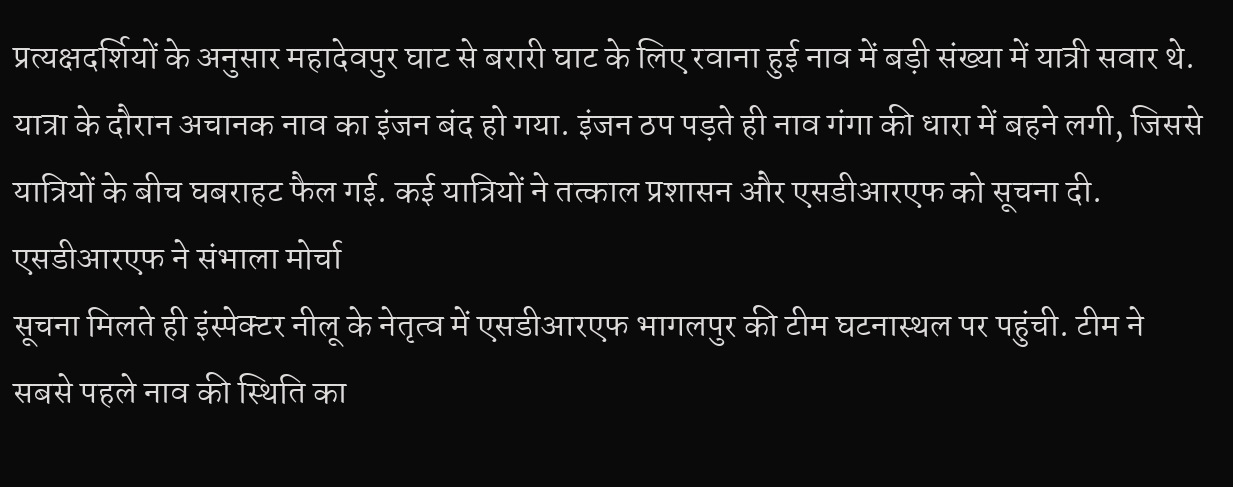प्रत्यक्षदर्शियों के अनुसार महादेवपुर घाट से बरारी घाट के लिए रवाना हुई नाव में बड़ी संख्या में यात्री सवार थे. यात्रा के दौरान अचानक नाव का इंजन बंद हो गया. इंजन ठप पड़ते ही नाव गंगा की धारा में बहने लगी, जिससे यात्रियों के बीच घबराहट फैल गई. कई यात्रियों ने तत्काल प्रशासन और एसडीआरएफ को सूचना दी.
एसडीआरएफ ने संभाला मोर्चा
सूचना मिलते ही इंस्पेक्टर नीलू के नेतृत्व में एसडीआरएफ भागलपुर की टीम घटनास्थल पर पहुंची. टीम ने सबसे पहले नाव की स्थिति का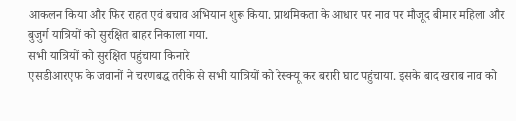आकलन किया और फिर राहत एवं बचाव अभियान शुरू किया. प्राथमिकता के आधार पर नाव पर मौजूद बीमार महिला और बुजुर्ग यात्रियों को सुरक्षित बाहर निकाला गया.
सभी यात्रियों को सुरक्षित पहुंचाया किनारे
एसडीआरएफ के जवानों ने चरणबद्ध तरीके से सभी यात्रियों को रेस्क्यू कर बरारी घाट पहुंचाया. इसके बाद खराब नाव को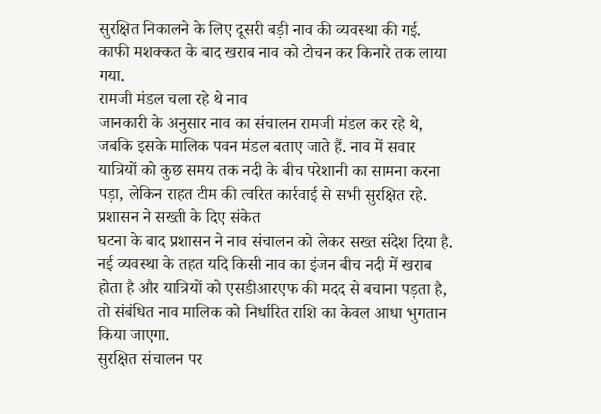सुरक्षित निकालने के लिए दूसरी बड़ी नाव की व्यवस्था की गई. काफी मशक्कत के बाद खराब नाव को टोचन कर किनारे तक लाया गया.
रामजी मंडल चला रहे थे नाव
जानकारी के अनुसार नाव का संचालन रामजी मंडल कर रहे थे, जबकि इसके मालिक पवन मंडल बताए जाते हैं. नाव में सवार यात्रियों को कुछ समय तक नदी के बीच परेशानी का सामना करना पड़ा, लेकिन राहत टीम की त्वरित कार्रवाई से सभी सुरक्षित रहे.
प्रशासन ने सख्ती के दिए संकेत
घटना के बाद प्रशासन ने नाव संचालन को लेकर सख्त संदेश दिया है. नई व्यवस्था के तहत यदि किसी नाव का इंजन बीच नदी में खराब होता है और यात्रियों को एसडीआरएफ की मदद से बचाना पड़ता है, तो संबंधित नाव मालिक को निर्धारित राशि का केवल आधा भुगतान किया जाएगा.
सुरक्षित संचालन पर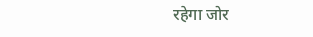रहेगा जोर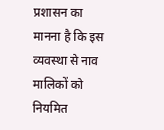प्रशासन का मानना है कि इस व्यवस्था से नाव मालिकों को नियमित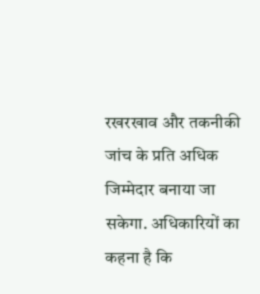रखरखाव और तकनीकी जांच के प्रति अधिक जिम्मेदार बनाया जा सकेगा. अधिकारियों का कहना है कि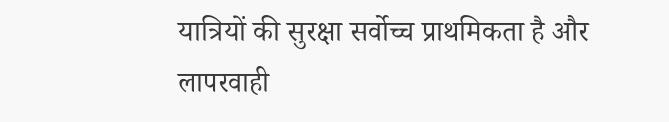यात्रियों की सुरक्षा सर्वोच्च प्राथमिकता है और लापरवाही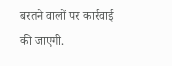बरतने वालों पर कार्रवाई की जाएगी.